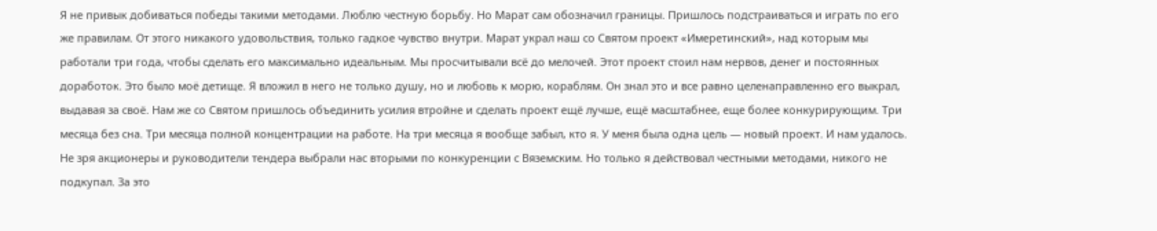Я не привык добиваться победы такими методами. Люблю честную борьбу. Но Марат сам обозначил границы. Пришлось подстраиваться и играть по его же правилам. От этого никакого удовольствия, только гадкое чувство внутри. Марат украл наш со Святом проект «Имеретинский», над которым мы работали три года, чтобы сделать его максимально идеальным. Мы просчитывали всё до мелочей. Этот проект стоил нам нервов, денег и постоянных доработок. Это было моё детище. Я вложил в него не только душу, но и любовь к морю, кораблям. Он знал это и все равно целенаправленно его выкрал, выдавая за своё. Нам же со Святом пришлось объединить усилия втройне и сделать проект ещё лучше, ещё масштабнее, еще более конкурирующим. Три месяца без сна. Три месяца полной концентрации на работе. На три месяца я вообще забыл, кто я. У меня была одна цель — новый проект. И нам удалось. Не зря акционеры и руководители тендера выбрали нас вторыми по конкуренции с Вяземским. Но только я действовал честными методами, никого не подкупал. За это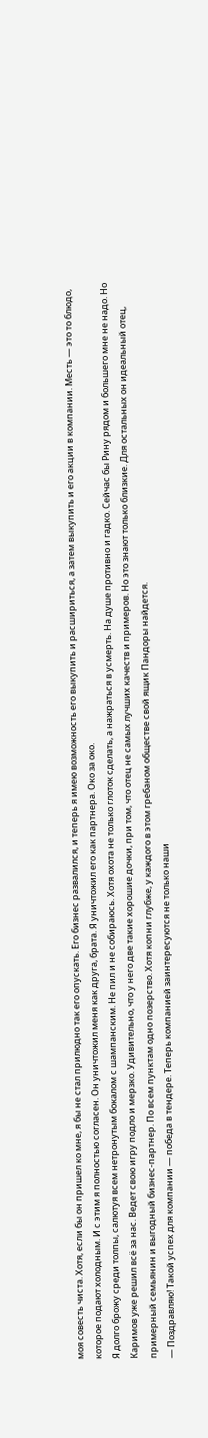моя совесть чиста. Хотя, если бы он пришел ко мне, я бы не стал прилюдно так его опускать. Его бизнес развалился, и теперь я имею возможность его выкупить и расшириться, а затем выкупить и его акции в компании. Месть — это то блюдо, которое подают холодным. И с этим я полностью согласен. Он уничтожил меня как друга, брата. Я уничтожил его как партнера. Око за око.
Я долго брожу среди толпы, салютуя всем нетронутым бокалом с шампанским. Не пил и не собираюсь. Хотя охота не только глоток сделать, а нажраться в усмерть. На душе противно и гадко. Сейчас бы Рину рядом и большего мне не надо. Но Каримов уже решил всё за нас. Ведет свою игру подло и мерзко. Удивительно, что у него две такие хорошие дочки, при том, что отец не самых лучших качеств и примеров. Но это знают только близкие. Для остальных он идеальный отец, примерный семьянин и выгодный бизнес-партнер. По всем пунктам одно позерство. Хотя копни глубже, у каждого в этом гребаном обществе свой ящик Пандоры найдется.
— Поздравляю! Такой успех для компании — победа в тендере. Теперь компанией заинтересуются не только наши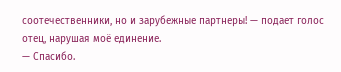соотечественники, но и зарубежные партнеры! — подает голос отец, нарушая моё единение.
— Спасибо.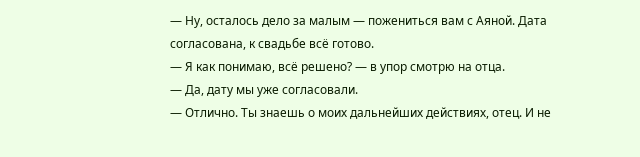— Ну, осталось дело за малым — пожениться вам с Аяной. Дата согласована, к свадьбе всё готово.
— Я как понимаю, всё решено? — в упор смотрю на отца.
— Да, дату мы уже согласовали.
— Отлично. Ты знаешь о моих дальнейших действиях, отец. И не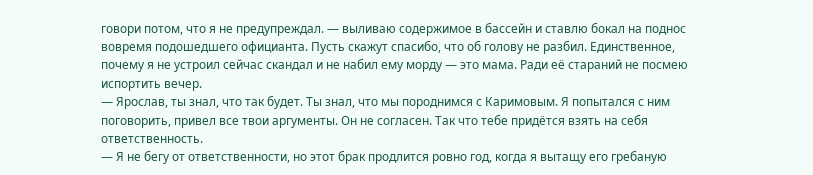говори потом, что я не предупреждал. — выливаю содержимое в бассейн и ставлю бокал на поднос вовремя подошедшего официанта. Пусть скажут спасибо, что об голову не разбил. Единственное, почему я не устроил сейчас скандал и не набил ему морду — это мама. Ради её стараний не посмею испортить вечер.
— Ярослав, ты знал, что так будет. Ты знал, что мы породнимся с Каримовым. Я попытался с ним поговорить, привел все твои аргументы. Он не согласен. Так что тебе придётся взять на себя ответственность.
— Я не бегу от ответственности, но этот брак продлится ровно год, когда я вытащу его гребаную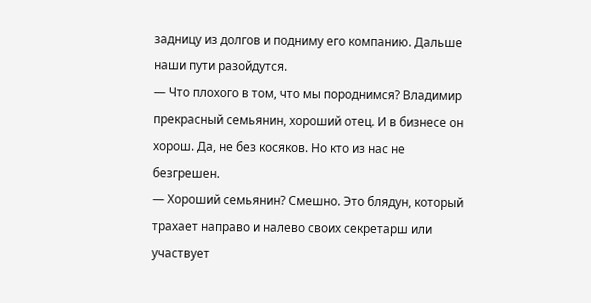задницу из долгов и подниму его компанию. Дальше наши пути разойдутся.
— Что плохого в том, что мы породнимся? Владимир прекрасный семьянин, хороший отец. И в бизнесе он хорош. Да, не без косяков. Но кто из нас не безгрешен.
— Хороший семьянин? Смешно. Это блядун, который трахает направо и налево своих секретарш или участвует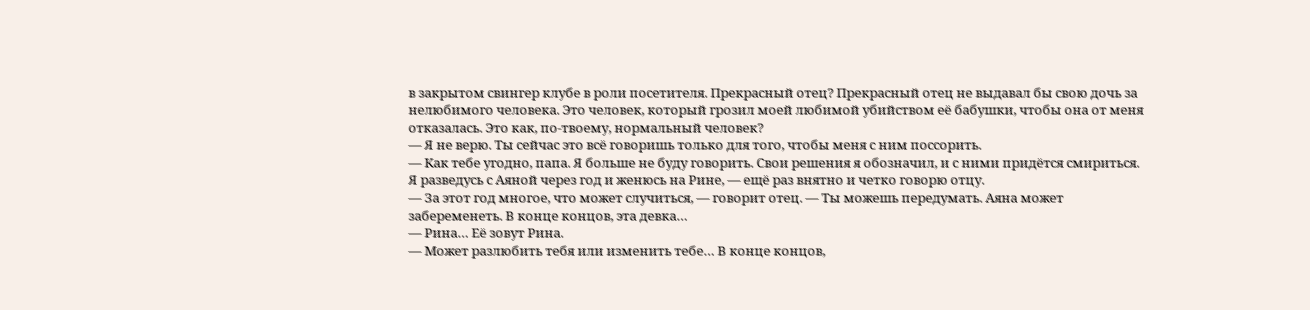в закрытом свингер клубе в роли посетителя. Прекрасный отец? Прекрасный отец не выдавал бы свою дочь за нелюбимого человека. Это человек, который грозил моей любимой убийством её бабушки, чтобы она от меня отказалась. Это как, по-твоему, нормальный человек?
— Я не верю. Ты сейчас это всё говоришь только для того, чтобы меня с ним поссорить.
— Как тебе угодно, папа. Я больше не буду говорить. Свои решения я обозначил, и с ними придётся смириться. Я разведусь с Аяной через год и женюсь на Рине, — ещё раз внятно и четко говорю отцу.
— За этот год многое, что может случиться, — говорит отец. — Ты можешь передумать. Аяна может забеременеть. В конце концов, эта девка…
— Рина… Её зовут Рина.
— Может разлюбить тебя или изменить тебе… В конце концов,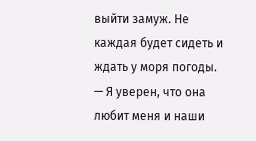выйти замуж. Не каждая будет сидеть и ждать у моря погоды.
— Я уверен, что она любит меня и наши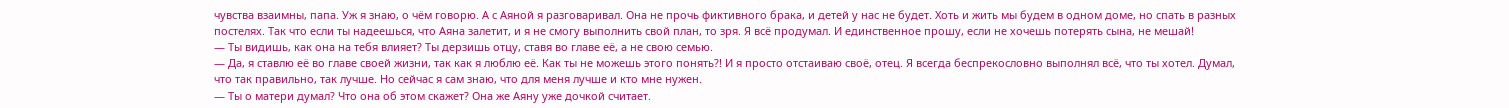чувства взаимны, папа. Уж я знаю, о чём говорю. А с Аяной я разговаривал. Она не прочь фиктивного брака, и детей у нас не будет. Хоть и жить мы будем в одном доме, но спать в разных постелях. Так что если ты надеешься, что Аяна залетит, и я не смогу выполнить свой план, то зря. Я всё продумал. И единственное прошу, если не хочешь потерять сына, не мешай!
— Ты видишь, как она на тебя влияет? Ты дерзишь отцу, ставя во главе её, а не свою семью.
— Да, я ставлю её во главе своей жизни, так как я люблю её. Как ты не можешь этого понять?! И я просто отстаиваю своё, отец. Я всегда беспрекословно выполнял всё, что ты хотел. Думал, что так правильно, так лучше. Но сейчас я сам знаю, что для меня лучше и кто мне нужен.
— Ты о матери думал? Что она об этом скажет? Она же Аяну уже дочкой считает.